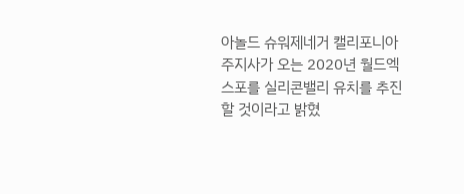아놀드 슈워제네거 캘리포니아 주지사가 오는 2020년 월드엑스포를 실리콘밸리 유치를 추진할 것이라고 밝혔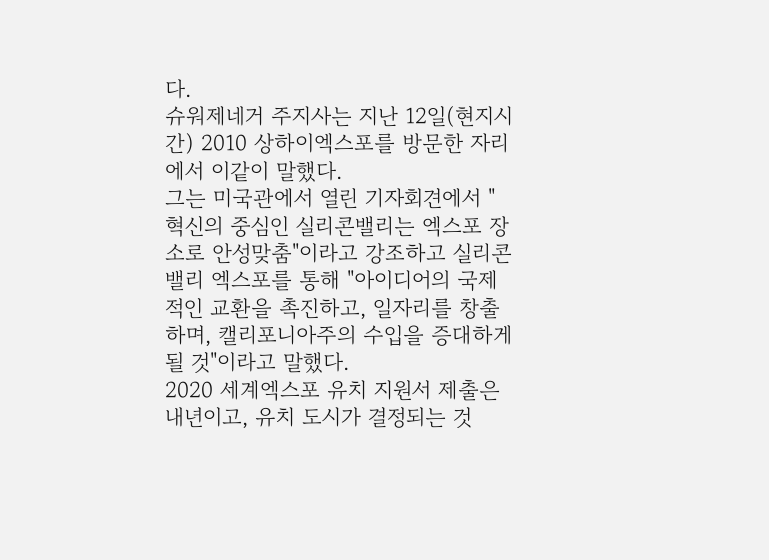다.
슈워제네거 주지사는 지난 12일(현지시간) 2010 상하이엑스포를 방문한 자리에서 이같이 말했다.
그는 미국관에서 열린 기자회견에서 "혁신의 중심인 실리콘밸리는 엑스포 장소로 안성맞춤"이라고 강조하고 실리콘밸리 엑스포를 통해 "아이디어의 국제적인 교환을 촉진하고, 일자리를 창출하며, 캘리포니아주의 수입을 증대하게 될 것"이라고 말했다.
2020 세계엑스포 유치 지원서 제출은 내년이고, 유치 도시가 결정되는 것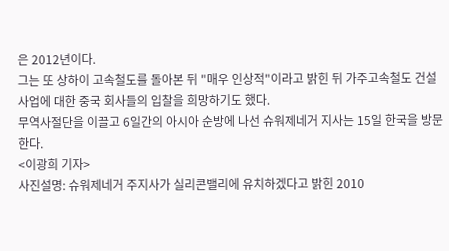은 2012년이다.
그는 또 상하이 고속철도를 돌아본 뒤 "매우 인상적"이라고 밝힌 뒤 가주고속철도 건설사업에 대한 중국 회사들의 입찰을 희망하기도 했다.
무역사절단을 이끌고 6일간의 아시아 순방에 나선 슈워제네거 지사는 15일 한국을 방문한다.
<이광희 기자>
사진설명: 슈워제네거 주지사가 실리콘밸리에 유치하겠다고 밝힌 2010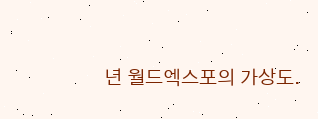년 월드엑스포의 가상도.